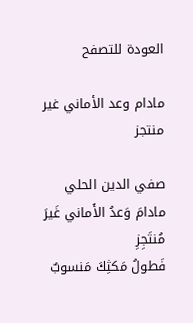العودة للتصفح

مادام وعد الأماني غير منتجز

صفي الدين الحلي
مادامَ وَعدُ الأَماني غَيرَ مُنتَجِزِ
فَطولُ مَكثِكَ مَنسوبٌ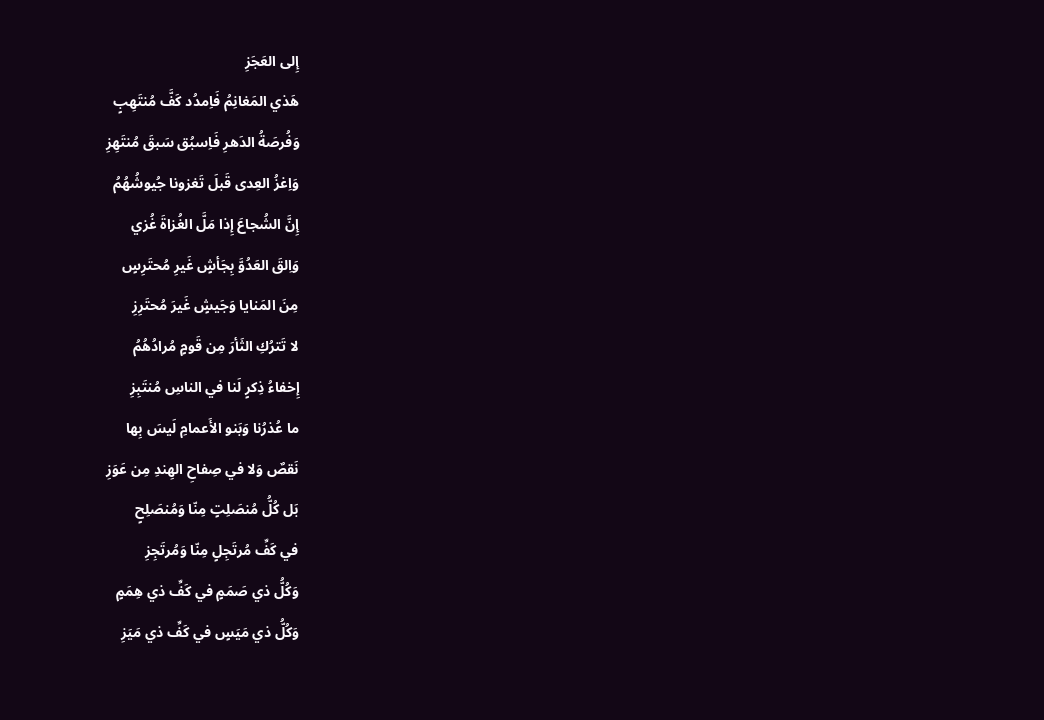إِلى العَجَزِ
هَذي المَغانِمُ فَاِمدُد كَفَّ مُنتَهِبٍ
وَفُرصَةُ الدَهرِ فَاِسبُق سَبقَ مُنتَهِزِ
وَاِغزُ العِدى قَبلَ تَغزونا جُيوشُهُمُ
إِنَّ الشُجاعَ إِذا مَلَّ الغُزاةَ غُزي
وَاِلقَ العَدُوَّ بِجَأشٍ غَيرِ مُحتَرِسٍ
مِنَ المَنايا وَجَيشٍ غَيرَ مُحتَرِزِ
لا تَترُكِ الثَأرَ مِن قَومٍ مُرادُهُمُ
إِخفاءُ ذِكرٍ لَنا في الناسِ مُنتَبِزِ
ما عُذرُنا وَبَنو الأَعمامِ لَيسَ بِها
نَقصٌ وَلا في صِفاحِ الهِندِ مِن عَوَزِ
بَل كُلُّ مُنصَلِتٍ مِنّا وَمُنصَلِحٍ
في كَفِّ مُرتَجِلٍ مِنّا وَمُرتَجِزِ
وَكُلُّ ذي صَمَمٍ في كَفِّ ذي هِمَمٍ
وَكُلُّ ذي مَيَسٍ في كَفِّ ذي مَيَزِ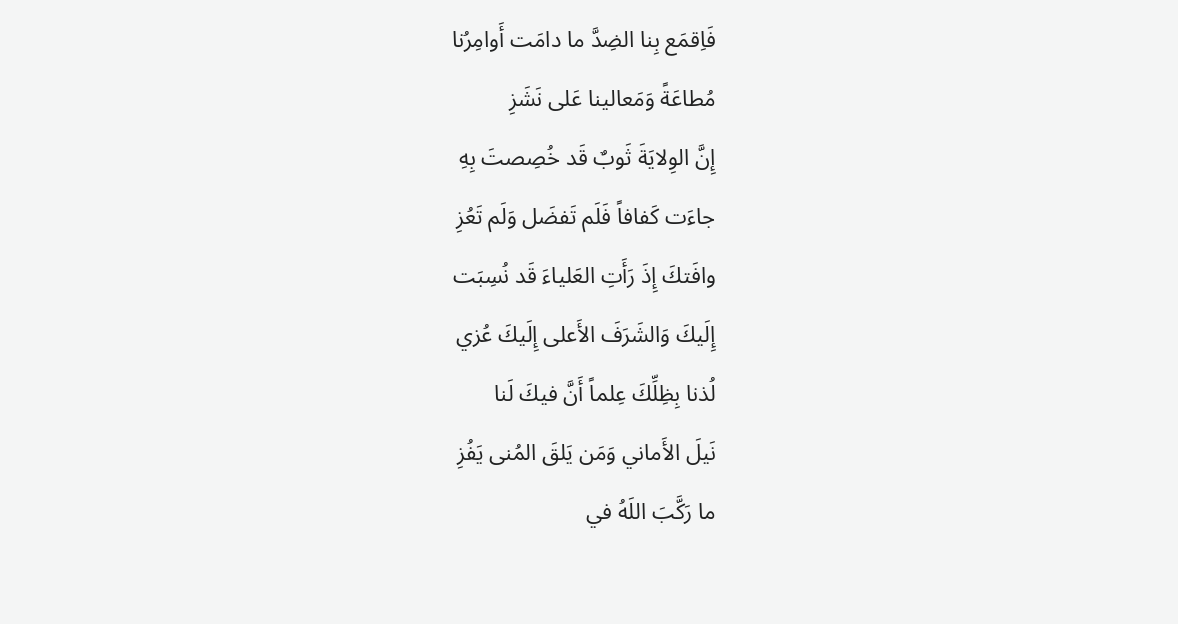فَاِقمَع بِنا الضِدَّ ما دامَت أَوامِرُنا
مُطاعَةً وَمَعالينا عَلى نَشَزِ
إِنَّ الوِلايَةَ ثَوبٌ قَد خُصِصتَ بِهِ
جاءَت كَفافاً فَلَم تَفضَل وَلَم تَعُزِ
وافَتكَ إِذَ رَأَتِ العَلياءَ قَد نُسِبَت
إِلَيكَ وَالشَرَفَ الأَعلى إِلَيكَ عُزي
لُذنا بِظِلِّكَ عِلماً أَنَّ فيكَ لَنا
نَيلَ الأَماني وَمَن يَلقَ المُنى يَفُزِ
ما رَكَّبَ اللَهُ في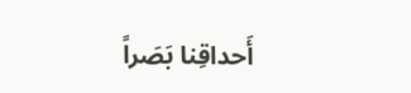أَحداقِنا بَصَراً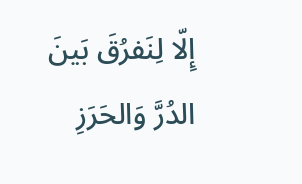إِلّا لِنَفرُقَ بَينَ الدُرَّ وَالحَرَزِ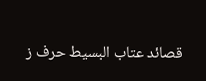قصائد عتاب البسيط حرف ز